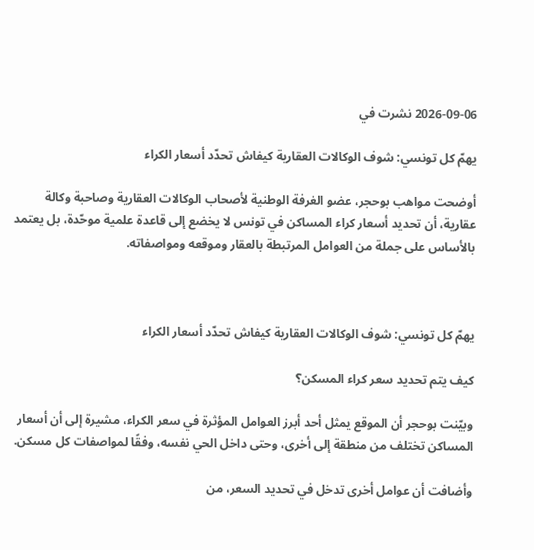2026-09-06 نشرت في

يهمّ كل تونسي: شوف الوكالات العقارية كيفاش تحدّد أسعار الكراء

أوضحت مواهب بوحجر، عضو الغرفة الوطنية لأصحاب الوكالات العقارية وصاحبة وكالة عقارية، أن تحديد أسعار كراء المساكن في تونس لا يخضع إلى قاعدة علمية موحّدة، بل يعتمد بالأساس على جملة من العوامل المرتبطة بالعقار وموقعه ومواصفاته.



يهمّ كل تونسي: شوف الوكالات العقارية كيفاش تحدّد أسعار الكراء

كيف يتم تحديد سعر كراء المسكن؟

وبيّنت بوحجر أن الموقع يمثل أحد أبرز العوامل المؤثرة في سعر الكراء، مشيرة إلى أن أسعار المساكن تختلف من منطقة إلى أخرى، وحتى داخل الحي نفسه، وفقًا لمواصفات كل مسكن.

وأضافت أن عوامل أخرى تدخل في تحديد السعر، من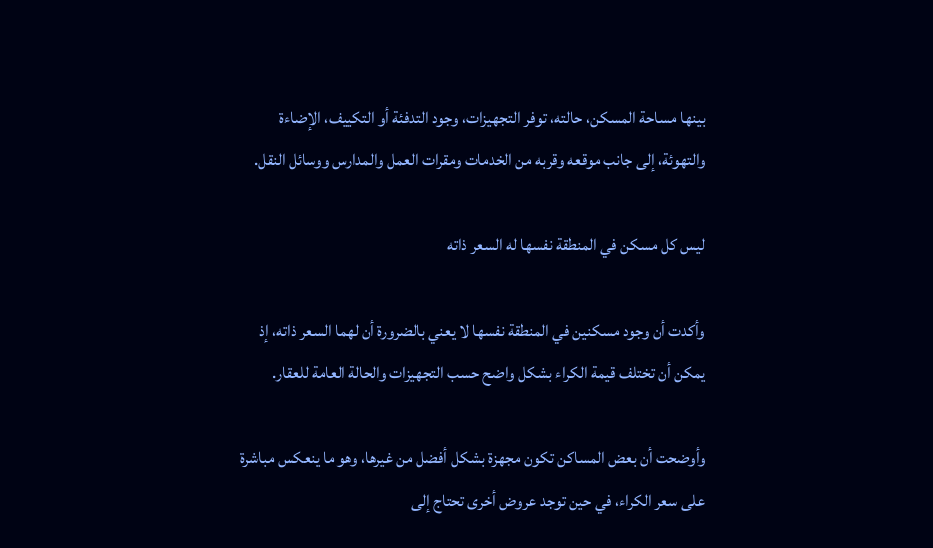بينها مساحة المسكن، حالته، توفر التجهيزات، وجود التدفئة أو التكييف، الإضاءة والتهوئة، إلى جانب موقعه وقربه من الخدمات ومقرات العمل والمدارس ووسائل النقل.

ليس كل مسكن في المنطقة نفسها له السعر ذاته

وأكدت أن وجود مسكنين في المنطقة نفسها لا يعني بالضرورة أن لهما السعر ذاته، إذ يمكن أن تختلف قيمة الكراء بشكل واضح حسب التجهيزات والحالة العامة للعقار.

وأوضحت أن بعض المساكن تكون مجهزة بشكل أفضل من غيرها، وهو ما ينعكس مباشرة على سعر الكراء، في حين توجد عروض أخرى تحتاج إلى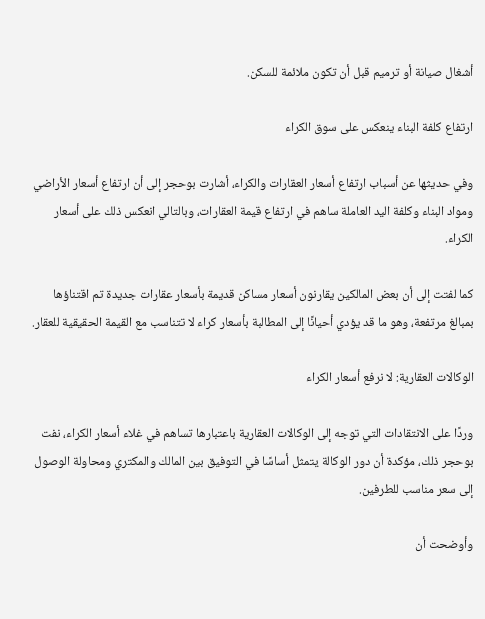أشغال صيانة أو ترميم قبل أن تكون ملائمة للسكن.

ارتفاع كلفة البناء ينعكس على سوق الكراء

وفي حديثها عن أسباب ارتفاع أسعار العقارات والكراء، أشارت بوحجر إلى أن ارتفاع أسعار الأراضي ومواد البناء وكلفة اليد العاملة ساهم في ارتفاع قيمة العقارات، وبالتالي انعكس ذلك على أسعار الكراء.

كما لفتت إلى أن بعض المالكين يقارنون أسعار مساكن قديمة بأسعار عقارات جديدة تم اقتناؤها بمبالغ مرتفعة، وهو ما قد يؤدي أحيانًا إلى المطالبة بأسعار كراء لا تتناسب مع القيمة الحقيقية للعقار.

الوكالات العقارية: لا نرفع أسعار الكراء

وردًا على الانتقادات التي توجه إلى الوكالات العقارية باعتبارها تساهم في غلاء أسعار الكراء، نفت بوحجر ذلك، مؤكدة أن دور الوكالة يتمثل أساسًا في التوفيق بين المالك والمكتري ومحاولة الوصول إلى سعر مناسب للطرفين.

وأوضحت أن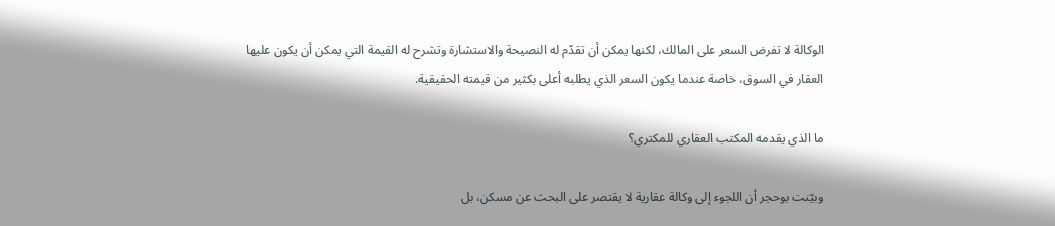الوكالة لا تفرض السعر على المالك، لكنها يمكن أن تقدّم له النصيحة والاستشارة وتشرح له القيمة التي يمكن أن يكون عليها العقار في السوق، خاصة عندما يكون السعر الذي يطلبه أعلى بكثير من قيمته الحقيقية.

ما الذي يقدمه المكتب العقاري للمكتري؟

وبيّنت بوحجر أن اللجوء إلى وكالة عقارية لا يقتصر على البحث عن مسكن، بل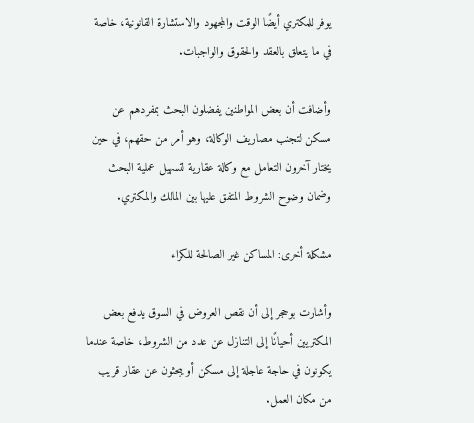يوفر للمكتري أيضًا الوقت والمجهود والاستشارة القانونية، خاصة في ما يتعلق بالعقد والحقوق والواجبات.

وأضافت أن بعض المواطنين يفضلون البحث بمفردهم عن مسكن لتجنب مصاريف الوكالة، وهو أمر من حقهم، في حين يختار آخرون التعامل مع وكالة عقارية لتسهيل عملية البحث وضمان وضوح الشروط المتفق عليها بين المالك والمكتري.

مشكلة أخرى: المساكن غير الصالحة للكراء

وأشارت بوحجر إلى أن نقص العروض في السوق يدفع بعض المكتريين أحيانًا إلى التنازل عن عدد من الشروط، خاصة عندما يكونون في حاجة عاجلة إلى مسكن أو يبحثون عن عقار قريب من مكان العمل.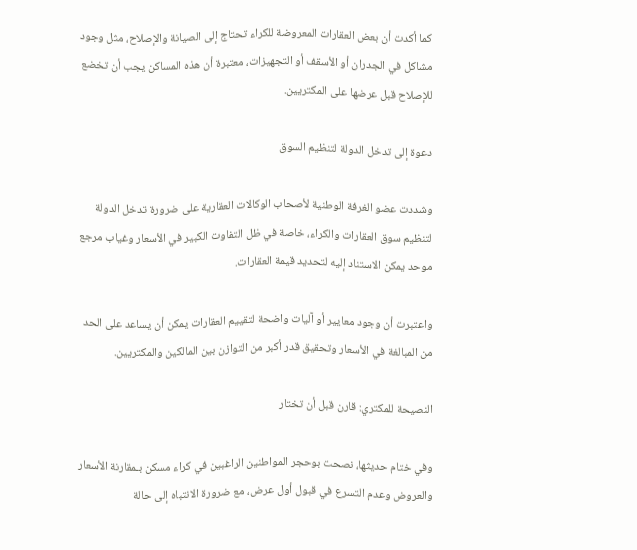كما أكدت أن بعض العقارات المعروضة للكراء تحتاج إلى الصيانة والإصلاح، مثل وجود مشاكل في الجدران أو الأسقف أو التجهيزات، معتبرة أن هذه المساكن يجب أن تخضع للإصلاح قبل عرضها على المكتريين.

دعوة إلى تدخل الدولة لتنظيم السوق

وشددت عضو الغرفة الوطنية لأصحاب الوكالات العقارية على ضرورة تدخل الدولة لتنظيم سوق العقارات والكراء، خاصة في ظل التفاوت الكبير في الأسعار وغياب مرجع موحد يمكن الاستناد إليه لتحديد قيمة العقارات.

واعتبرت أن وجود معايير أو آليات واضحة لتقييم العقارات يمكن أن يساعد على الحد من المبالغة في الأسعار وتحقيق قدر أكبر من التوازن بين المالكين والمكتريين.

النصيحة للمكتري: قارن قبل أن تختار

وفي ختام حديثها، نصحت بوحجر المواطنين الراغبين في كراء مسكن بـمقارنة الأسعار والعروض وعدم التسرع في قبول أول عرض، مع ضرورة الانتباه إلى حالة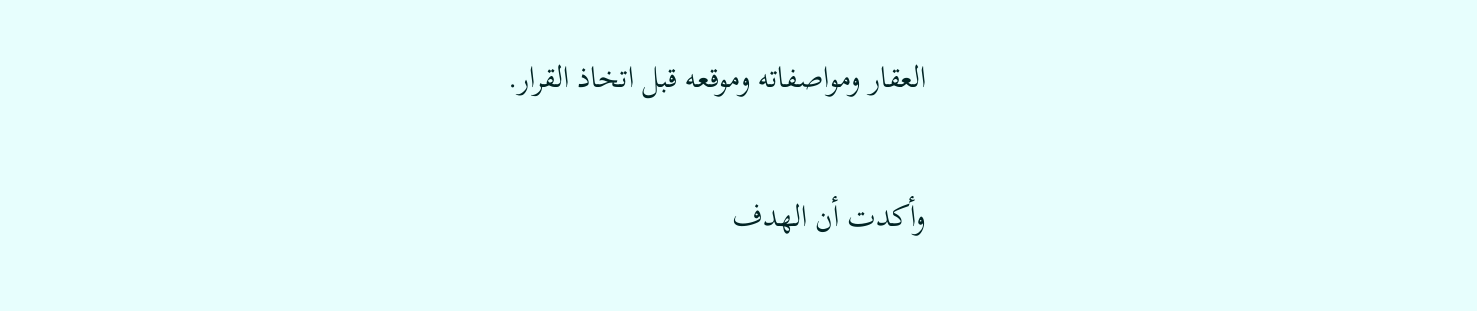العقار ومواصفاته وموقعه قبل اتخاذ القرار.

وأكدت أن الهدف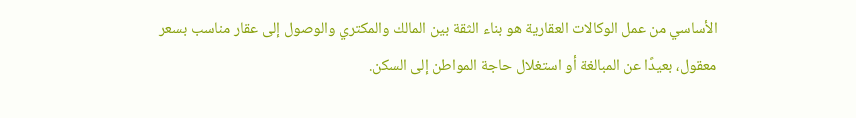الأساسي من عمل الوكالات العقارية هو بناء الثقة بين المالك والمكتري والوصول إلى عقار مناسب بسعر معقول، بعيدًا عن المبالغة أو استغلال حاجة المواطن إلى السكن.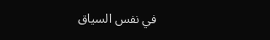في نفس السياق